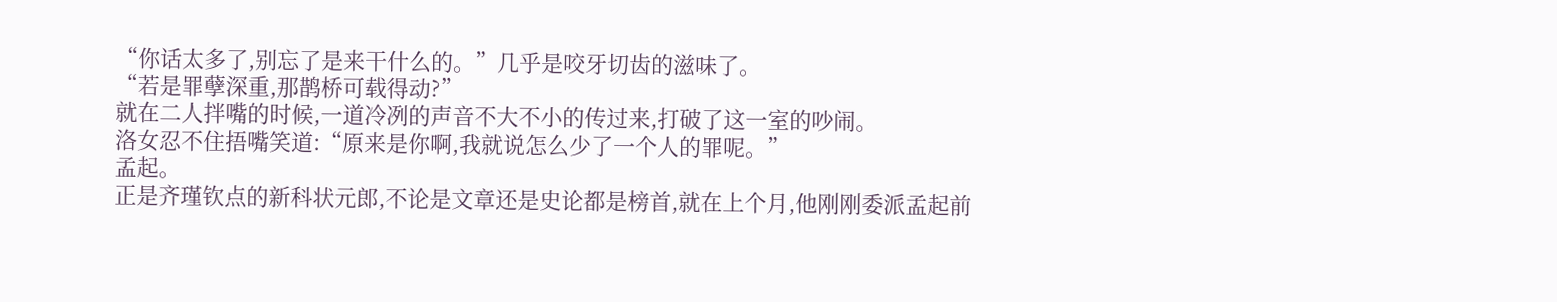“你话太多了,别忘了是来干什么的。”几乎是咬牙切齿的滋味了。
“若是罪孽深重,那鹊桥可载得动?”
就在二人拌嘴的时候,一道冷冽的声音不大不小的传过来,打破了这一室的吵闹。
洛女忍不住捂嘴笑道:“原来是你啊,我就说怎么少了一个人的罪呢。”
孟起。
正是齐瑾钦点的新科状元郎,不论是文章还是史论都是榜首,就在上个月,他刚刚委派孟起前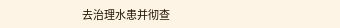去治理水患并彻查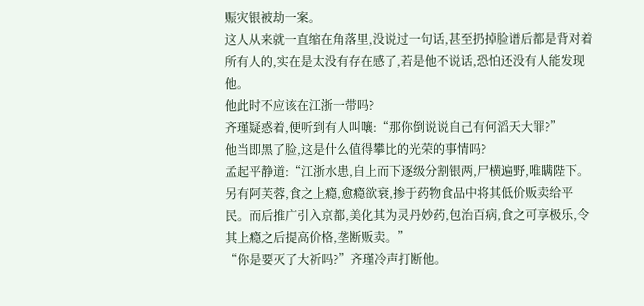赈灾银被劫一案。
这人从来就一直缩在角落里,没说过一句话,甚至扔掉脸谱后都是背对着所有人的,实在是太没有存在感了,若是他不说话,恐怕还没有人能发现他。
他此时不应该在江浙一带吗?
齐瑾疑惑着,便听到有人叫嚷:“那你倒说说自己有何滔天大罪?”
他当即黑了脸,这是什么值得攀比的光荣的事情吗?
孟起平静道:“江浙水患,自上而下逐级分割银两,尸横遍野,唯瞒陛下。另有阿芙蓉,食之上瘾,愈瘾欲衰,掺于药物食品中将其低价贩卖给平民。而后推广引入京都,美化其为灵丹妙药,包治百病,食之可享极乐,令其上瘾之后提高价格,垄断贩卖。”
“你是要灭了大祈吗?”齐瑾冷声打断他。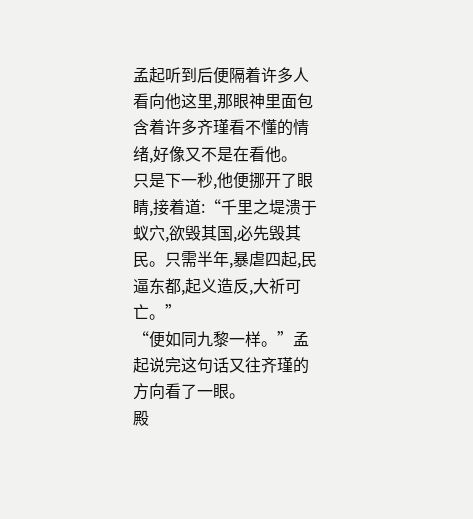孟起听到后便隔着许多人看向他这里,那眼神里面包含着许多齐瑾看不懂的情绪,好像又不是在看他。
只是下一秒,他便挪开了眼睛,接着道:“千里之堤溃于蚁穴,欲毁其国,必先毁其民。只需半年,暴虐四起,民逼东都,起义造反,大祈可亡。”
“便如同九黎一样。”孟起说完这句话又往齐瑾的方向看了一眼。
殿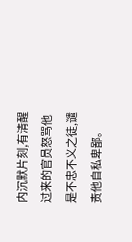内沉默片刻,有清醒过来的官员怒骂他是不忠不义之徒,谴责他自私卑鄙。